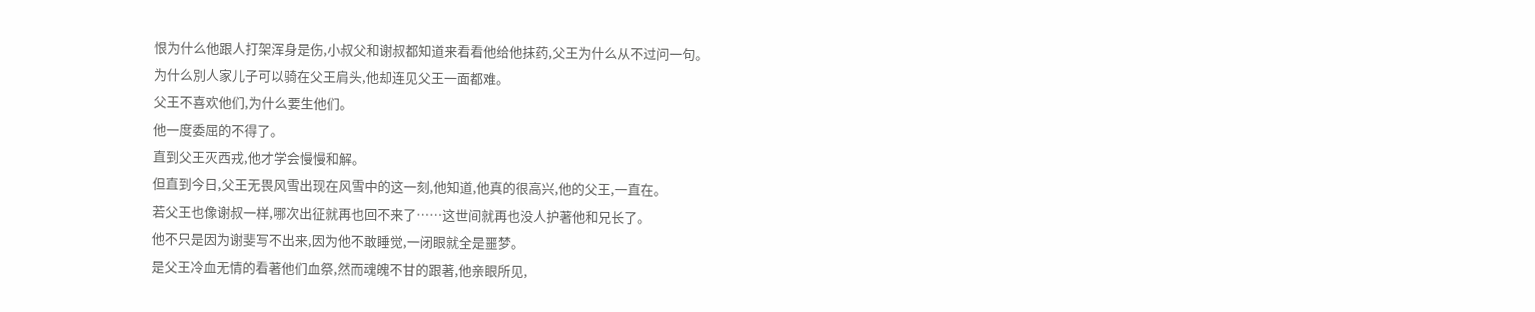恨为什么他跟人打架浑身是伤,小叔父和谢叔都知道来看看他给他抹药,父王为什么从不过问一句。
为什么別人家儿子可以骑在父王肩头,他却连见父王一面都难。
父王不喜欢他们,为什么要生他们。
他一度委屈的不得了。
直到父王灭西戎,他才学会慢慢和解。
但直到今日,父王无畏风雪出现在风雪中的这一刻,他知道,他真的很高兴,他的父王,一直在。
若父王也像谢叔一样,哪次出征就再也回不来了……这世间就再也没人护著他和兄长了。
他不只是因为谢斐写不出来,因为他不敢睡觉,一闭眼就全是噩梦。
是父王冷血无情的看著他们血祭,然而魂魄不甘的跟著,他亲眼所见,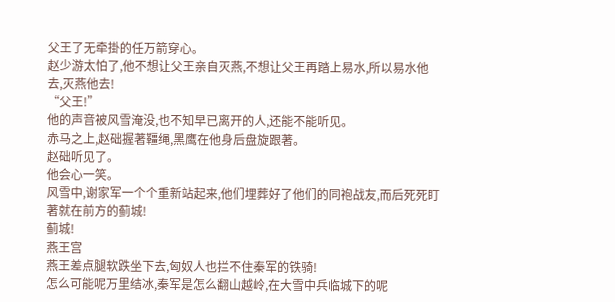父王了无牵掛的任万箭穿心。
赵少游太怕了,他不想让父王亲自灭燕,不想让父王再踏上易水,所以易水他去,灭燕他去!
“父王!”
他的声音被风雪淹没,也不知早已离开的人,还能不能听见。
赤马之上,赵础握著韁绳,黑鹰在他身后盘旋跟著。
赵础听见了。
他会心一笑。
风雪中,谢家军一个个重新站起来,他们埋葬好了他们的同袍战友,而后死死盯著就在前方的蓟城!
蓟城!
燕王宫
燕王差点腿软跌坐下去,匈奴人也拦不住秦军的铁骑!
怎么可能呢万里结冰,秦军是怎么翻山越岭,在大雪中兵临城下的呢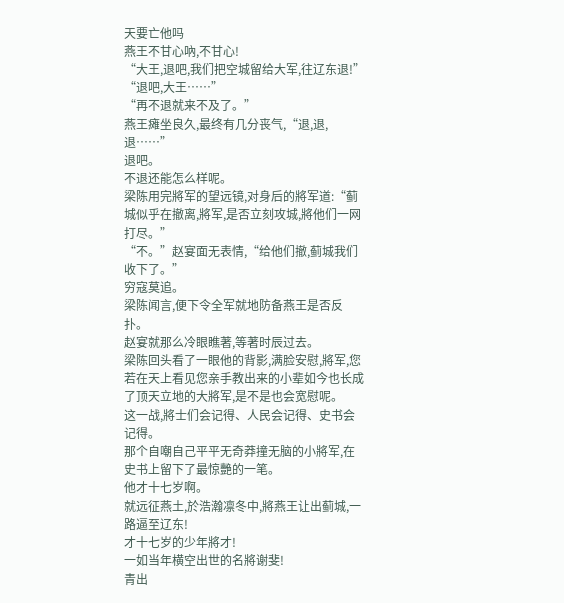天要亡他吗
燕王不甘心吶,不甘心!
“大王,退吧,我们把空城留给大军,往辽东退!”
“退吧,大王……”
“再不退就来不及了。”
燕王瘫坐良久,最终有几分丧气,“退,退,退……”
退吧。
不退还能怎么样呢。
梁陈用完將军的望远镜,对身后的將军道:“蓟城似乎在撤离,將军,是否立刻攻城,將他们一网打尽。”
“不。”赵宴面无表情,“给他们撤,蓟城我们收下了。”
穷寇莫追。
梁陈闻言,便下令全军就地防备燕王是否反扑。
赵宴就那么冷眼瞧著,等著时辰过去。
梁陈回头看了一眼他的背影,满脸安慰,將军,您若在天上看见您亲手教出来的小辈如今也长成了顶天立地的大將军,是不是也会宽慰呢。
这一战,將士们会记得、人民会记得、史书会记得。
那个自嘲自己平平无奇莽撞无脑的小將军,在史书上留下了最惊艷的一笔。
他才十七岁啊。
就远征燕土,於浩瀚凛冬中,將燕王让出蓟城,一路逼至辽东!
才十七岁的少年將才!
一如当年横空出世的名將谢斐!
青出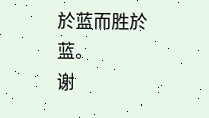於蓝而胜於蓝。
谢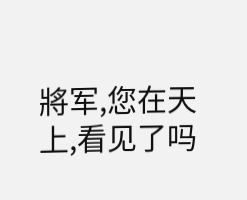將军,您在天上,看见了吗